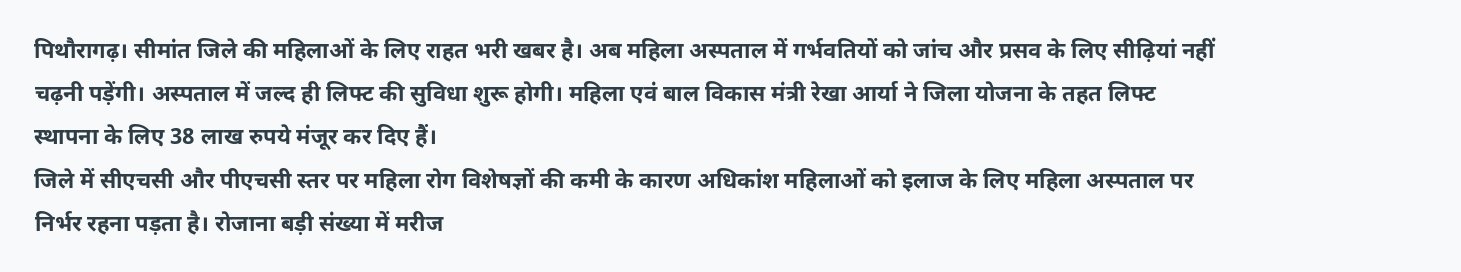पिथौरागढ़। सीमांत जिले की महिलाओं के लिए राहत भरी खबर है। अब महिला अस्पताल में गर्भवतियों को जांच और प्रसव के लिए सीढ़ियां नहीं चढ़नी पड़ेंगी। अस्पताल में जल्द ही लिफ्ट की सुविधा शुरू होगी। महिला एवं बाल विकास मंत्री रेखा आर्या ने जिला योजना के तहत लिफ्ट स्थापना के लिए 38 लाख रुपये मंजूर कर दिए हैं।
जिले में सीएचसी और पीएचसी स्तर पर महिला रोग विशेषज्ञों की कमी के कारण अधिकांश महिलाओं को इलाज के लिए महिला अस्पताल पर निर्भर रहना पड़ता है। रोजाना बड़ी संख्या में मरीज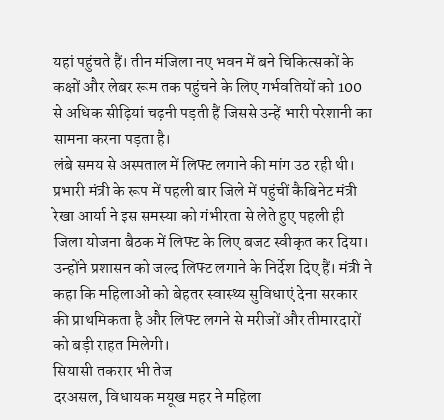यहां पहुंचते हैं। तीन मंजिला नए भवन में बने चिकित्सकों के कक्षों और लेबर रूम तक पहुंचने के लिए गर्भवतियों को 100 से अधिक सीढ़ियां चढ़नी पड़ती हैं जिससे उन्हें भारी परेशानी का सामना करना पड़ता है।
लंबे समय से अस्पताल में लिफ्ट लगाने की मांग उठ रही थी। प्रभारी मंत्री के रूप में पहली बार जिले में पहुंचीं कैबिनेट मंत्री रेखा आर्या ने इस समस्या को गंभीरता से लेते हुए पहली ही जिला योजना बैठक में लिफ्ट के लिए बजट स्वीकृत कर दिया। उन्होंने प्रशासन को जल्द लिफ्ट लगाने के निर्देश दिए हैं। मंत्री ने कहा कि महिलाओं को बेहतर स्वास्थ्य सुविधाएं देना सरकार की प्राथमिकता है और लिफ्ट लगने से मरीजों और तीमारदारों को बड़ी राहत मिलेगी।
सियासी तकरार भी तेज
दरअसल, विधायक मयूख महर ने महिला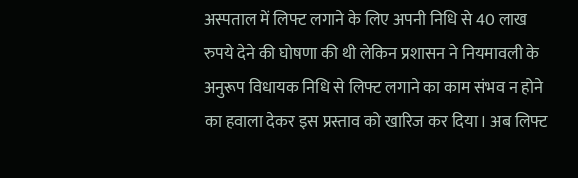अस्पताल में लिफ्ट लगाने के लिए अपनी निधि से 40 लाख रुपये देने की घोषणा की थी लेकिन प्रशासन ने नियमावली के अनुरूप विधायक निधि से लिफ्ट लगाने का काम संभव न होने का हवाला देकर इस प्रस्ताव को खारिज कर दिया। अब लिफ्ट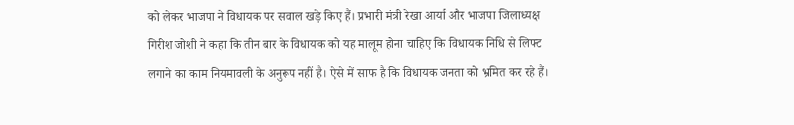को लेकर भाजपा ने विधायक पर सवाल खड़े किए हैं। प्रभारी मंत्री रेखा आर्या और भाजपा जिलाध्यक्ष गिरीश जोशी ने कहा कि तीन बार के विधायक को यह मालूम होना चाहिए कि विधायक निधि से लिफ्ट लगाने का काम नियमावली के अनुरूप नहीं है। ऐसे में साफ है कि विधायक जनता को भ्रमित कर रहे हैं।